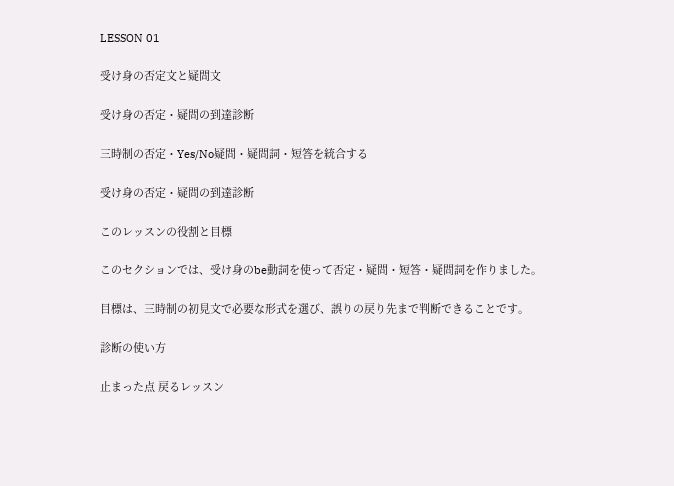LESSON 01

受け身の否定文と疑問文

受け身の否定・疑問の到達診断

三時制の否定・Yes/No疑問・疑問詞・短答を統合する

受け身の否定・疑問の到達診断

このレッスンの役割と目標

このセクションでは、受け身のbe動詞を使って否定・疑問・短答・疑問詞を作りました。

目標は、三時制の初見文で必要な形式を選び、誤りの戻り先まで判断できることです。

診断の使い方

止まった点 戻るレッスン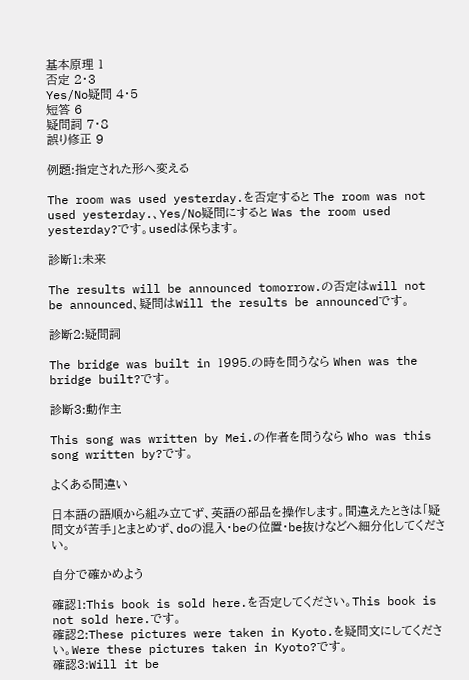基本原理 1
否定 2・3
Yes/No疑問 4・5
短答 6
疑問詞 7・8
誤り修正 9

例題:指定された形へ変える

The room was used yesterday.を否定すると The room was not used yesterday.、Yes/No疑問にすると Was the room used yesterday?です。usedは保ちます。

診断1:未来

The results will be announced tomorrow.の否定はwill not be announced、疑問はWill the results be announcedです。

診断2:疑問詞

The bridge was built in 1995.の時を問うなら When was the bridge built?です。

診断3:動作主

This song was written by Mei.の作者を問うなら Who was this song written by?です。

よくある間違い

日本語の語順から組み立てず、英語の部品を操作します。間違えたときは「疑問文が苦手」とまとめず、doの混入・beの位置・be抜けなどへ細分化してください。

自分で確かめよう

確認1:This book is sold here.を否定してください。This book is not sold here.です。
確認2:These pictures were taken in Kyoto.を疑問文にしてください。Were these pictures taken in Kyoto?です。
確認3:Will it be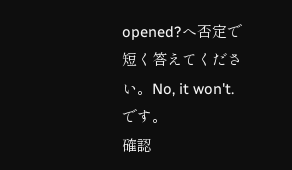opened?へ否定で短く答えてください。No, it won't.です。
確認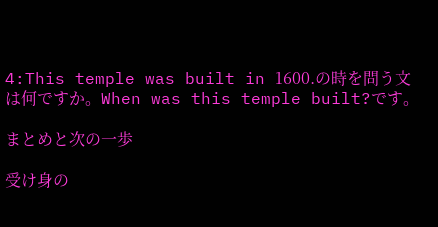4:This temple was built in 1600.の時を問う文は何ですか。When was this temple built?です。

まとめと次の一歩

受け身の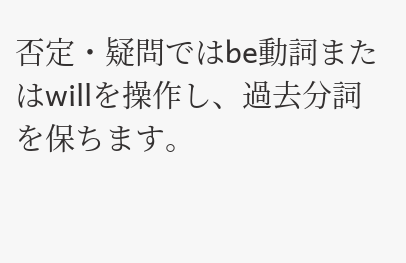否定・疑問ではbe動詞またはwillを操作し、過去分詞を保ちます。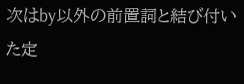次はby以外の前置詞と結び付いた定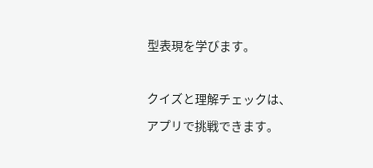型表現を学びます。

クイズと理解チェックは、アプリで挑戦できます。